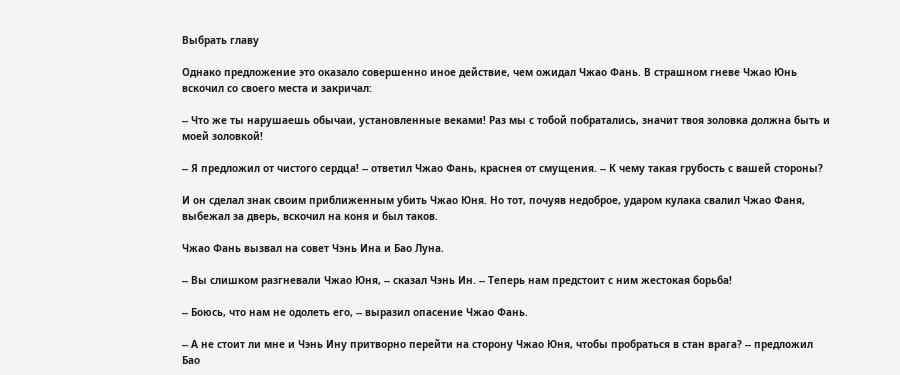Выбрать главу

Однако предложение это оказало совершенно иное действие, чем ожидал Чжао Фань. В страшном гневе Чжао Юнь вскочил со своего места и закричал:

-- Что же ты нарушаешь обычаи, установленные веками! Раз мы с тобой побратались, значит твоя золовка должна быть и моей золовкой!

-- Я предложил от чистого сердца! -- ответил Чжао Фань, краснея от смущения. -- К чему такая грубость с вашей стороны?

И он сделал знак своим приближенным убить Чжао Юня. Но тот, почуяв недоброе, ударом кулака свалил Чжао Фаня, выбежал за дверь, вскочил на коня и был таков.

Чжао Фань вызвал на совет Чэнь Ина и Бао Луна.

-- Вы слишком разгневали Чжао Юня, -- сказал Чэнь Ин. -- Теперь нам предстоит с ним жестокая борьба!

-- Боюсь, что нам не одолеть его, -- выразил опасение Чжао Фань.

-- А не стоит ли мне и Чэнь Ину притворно перейти на сторону Чжао Юня, чтобы пробраться в стан врага? -- предложил Бао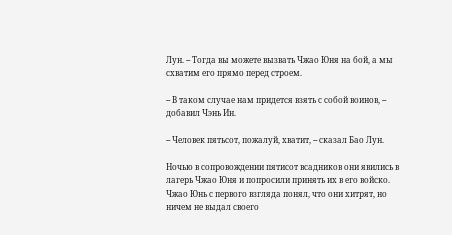Лун. -- Тогда вы можете вызвать Чжао Юня на бой, а мы схватим его прямо перед строем.

-- В таком случае нам придется взять с собой воинов, -- добавил Чэнь Ин.

-- Человек пятьсот, пожалуй, хватит, -- сказал Бао Лун.

Ночью в сопровождении пятисот всадников они явились в лагерь Чжао Юня и попросили принять их в его войско. Чжао Юнь с первого взгляда понял, что они хитрят, но ничем не выдал своего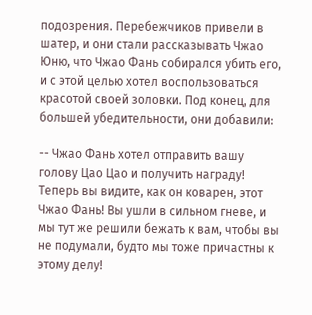подозрения. Перебежчиков привели в шатер, и они стали рассказывать Чжао Юню, что Чжао Фань собирался убить его, и с этой целью хотел воспользоваться красотой своей золовки. Под конец, для большей убедительности, они добавили:

-- Чжао Фань хотел отправить вашу голову Цао Цао и получить награду! Теперь вы видите, как он коварен, этот Чжао Фань! Вы ушли в сильном гневе, и мы тут же решили бежать к вам, чтобы вы не подумали, будто мы тоже причастны к этому делу!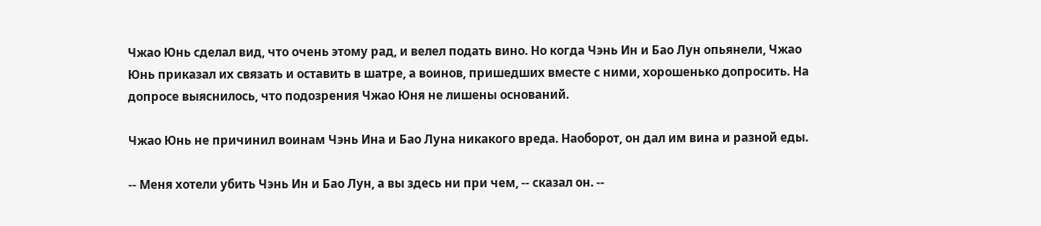Чжао Юнь сделал вид, что очень этому рад, и велел подать вино. Но когда Чэнь Ин и Бао Лун опьянели, Чжао Юнь приказал их связать и оставить в шатре, а воинов, пришедших вместе с ними, хорошенько допросить. На допросе выяснилось, что подозрения Чжао Юня не лишены оснований.

Чжао Юнь не причинил воинам Чэнь Ина и Бао Луна никакого вреда. Наоборот, он дал им вина и разной еды.

-- Меня хотели убить Чэнь Ин и Бао Лун, а вы здесь ни при чем, -- сказал он. --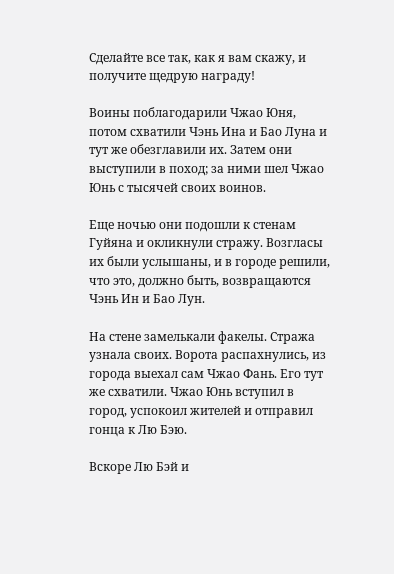Сделайте все так, как я вам скажу, и получите щедрую награду!

Воины поблагодарили Чжао Юня, потом схватили Чэнь Ина и Бао Луна и тут же обезглавили их. Затем они выступили в поход; за ними шел Чжао Юнь с тысячей своих воинов.

Еще ночью они подошли к стенам Гуйяна и окликнули стражу. Возгласы их были услышаны, и в городе решили, что это, должно быть, возвращаются Чэнь Ин и Бао Лун.

На стене замелькали факелы. Стража узнала своих. Ворота распахнулись, из города выехал сам Чжао Фань. Его тут же схватили. Чжао Юнь вступил в город, успокоил жителей и отправил гонца к Лю Бэю.

Вскоре Лю Бэй и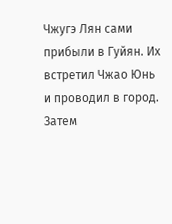Чжугэ Лян сами прибыли в Гуйян. Их встретил Чжао Юнь и проводил в город. Затем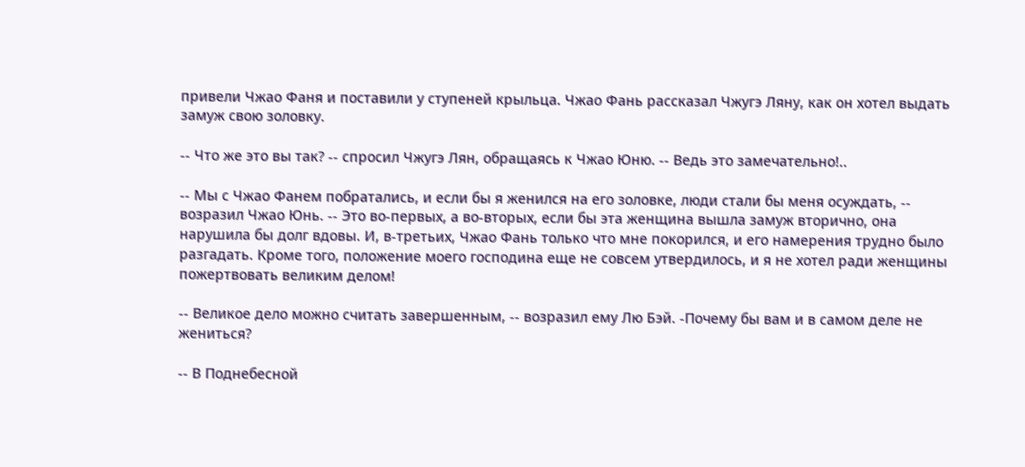привели Чжао Фаня и поставили у ступеней крыльца. Чжао Фань рассказал Чжугэ Ляну, как он хотел выдать замуж свою золовку.

-- Что же это вы так? -- спросил Чжугэ Лян, обращаясь к Чжао Юню. -- Ведь это замечательно!..

-- Мы с Чжао Фанем побратались, и если бы я женился на его золовке, люди стали бы меня осуждать, -- возразил Чжао Юнь. -- Это во-первых, а во-вторых, если бы эта женщина вышла замуж вторично, она нарушила бы долг вдовы. И, в-третьих, Чжао Фань только что мне покорился, и его намерения трудно было разгадать. Кроме того, положение моего господина еще не совсем утвердилось, и я не хотел ради женщины пожертвовать великим делом!

-- Великое дело можно считать завершенным, -- возразил ему Лю Бэй. -Почему бы вам и в самом деле не жениться?

-- В Поднебесной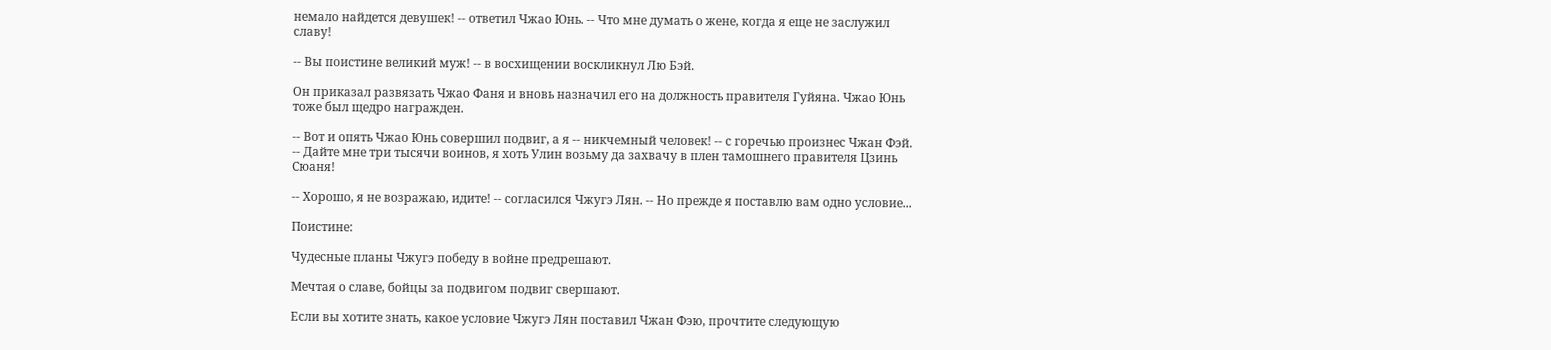немало найдется девушек! -- ответил Чжао Юнь. -- Что мне думать о жене, когда я еще не заслужил славу!

-- Вы поистине великий муж! -- в восхищении воскликнул Лю Бэй.

Он приказал развязать Чжао Фаня и вновь назначил его на должность правителя Гуйяна. Чжао Юнь тоже был щедро награжден.

-- Вот и опять Чжао Юнь совершил подвиг, а я -- никчемный человек! -- с горечью произнес Чжан Фэй. -- Дайте мне три тысячи воинов, я хоть Улин возьму да захвачу в плен тамошнего правителя Цзинь Сюаня!

-- Хорошо, я не возражаю, идите! -- согласился Чжугэ Лян. -- Но прежде я поставлю вам одно условие...

Поистине:

Чудесные планы Чжугэ победу в войне предрешают.

Мечтая о славе, бойцы за подвигом подвиг свершают.

Если вы хотите знать, какое условие Чжугэ Лян поставил Чжан Фэю, прочтите следующую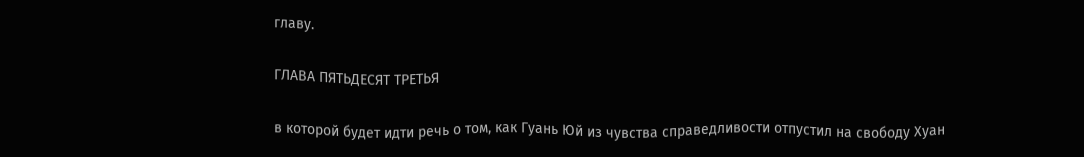главу.

ГЛАВА ПЯТЬДЕСЯТ ТРЕТЬЯ

в которой будет идти речь о том, как Гуань Юй из чувства справедливости отпустил на свободу Хуан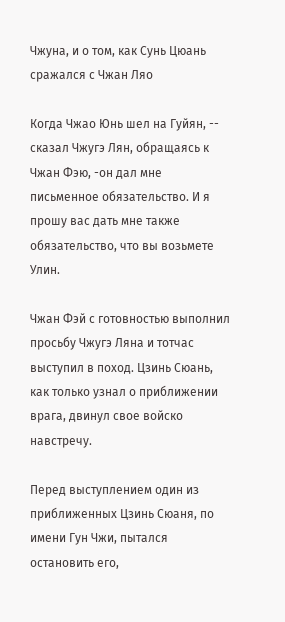Чжуна, и о том, как Сунь Цюань сражался с Чжан Ляо

Когда Чжао Юнь шел на Гуйян, -- сказал Чжугэ Лян, обращаясь к Чжан Фэю, -он дал мне письменное обязательство. И я прошу вас дать мне также обязательство, что вы возьмете Улин.

Чжан Фэй с готовностью выполнил просьбу Чжугэ Ляна и тотчас выступил в поход. Цзинь Сюань, как только узнал о приближении врага, двинул свое войско навстречу.

Перед выступлением один из приближенных Цзинь Сюаня, по имени Гун Чжи, пытался остановить его,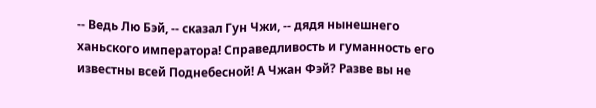-- Ведь Лю Бэй, -- сказал Гун Чжи, -- дядя нынешнего ханьского императора! Справедливость и гуманность его известны всей Поднебесной! А Чжан Фэй? Разве вы не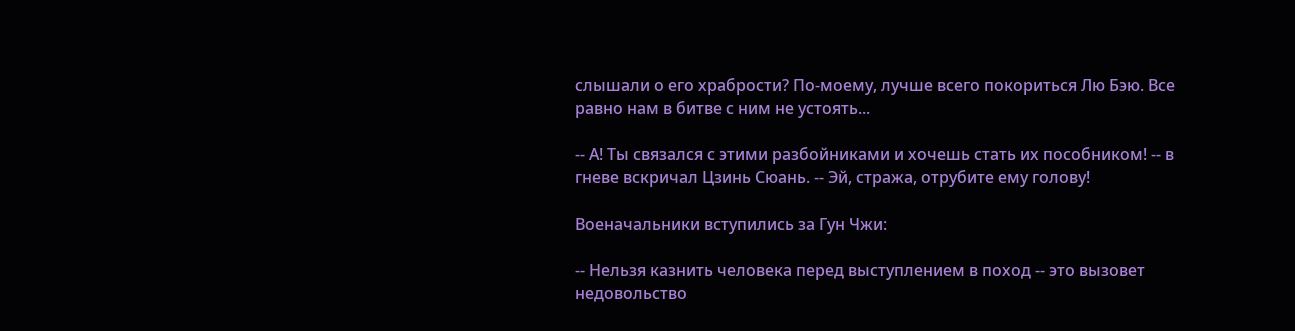слышали о его храбрости? По-моему, лучше всего покориться Лю Бэю. Все равно нам в битве с ним не устоять...

-- А! Ты связался с этими разбойниками и хочешь стать их пособником! -- в гневе вскричал Цзинь Сюань. -- Эй, стража, отрубите ему голову!

Военачальники вступились за Гун Чжи:

-- Нельзя казнить человека перед выступлением в поход -- это вызовет недовольство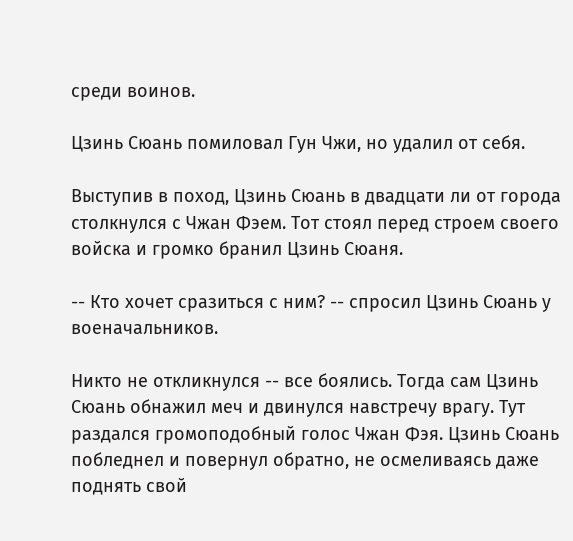среди воинов.

Цзинь Сюань помиловал Гун Чжи, но удалил от себя.

Выступив в поход, Цзинь Сюань в двадцати ли от города столкнулся с Чжан Фэем. Тот стоял перед строем своего войска и громко бранил Цзинь Сюаня.

-- Кто хочет сразиться с ним? -- спросил Цзинь Сюань у военачальников.

Никто не откликнулся -- все боялись. Тогда сам Цзинь Сюань обнажил меч и двинулся навстречу врагу. Тут раздался громоподобный голос Чжан Фэя. Цзинь Сюань побледнел и повернул обратно, не осмеливаясь даже поднять свой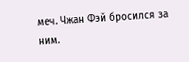меч. Чжан Фэй бросился за ним.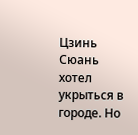Цзинь Сюань хотел укрыться в городе. Но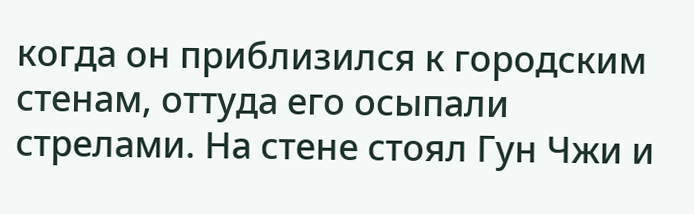когда он приблизился к городским стенам, оттуда его осыпали стрелами. На стене стоял Гун Чжи и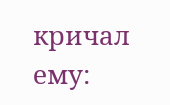кричал ему: